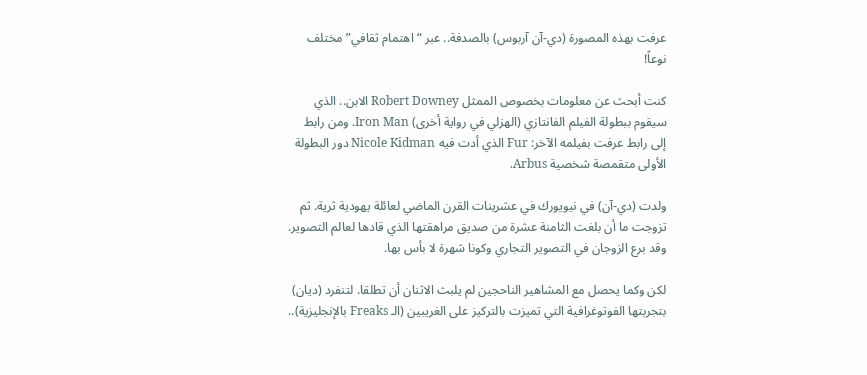عرفت بهذه المصورة (دي-آن آربوس) بالصدفة.. عبر “اهتمام ثقافي” مختلف نوعاً!

كنت أبحث عن معلومات بخصوص الممثل Robert Downey الابن.. الذي سيقوم ببطولة الفيلم الفانتازي (الهزلي في رواية أخرى) Iron Man. ومن رابط إلى رابط عرفت بفيلمه الآخر: Fur الذي أدت فيه Nicole Kidman دور البطولة الأولى متقمصة شخصية Arbus.

ولدت (دي-آن) في نيويورك في عشرينات القرن الماضي لعائلة يهودية ثرية. ثم تزوجت ما أن بلغت الثامنة عشرة من صديق مراهقتها الذي قادها لعالم التصوير. وقد برع الزوجان في التصوير التجاري وكونا شهرة لا بأس بها.

لكن وكما يحصل مع المشاهير الناحجين لم يلبث الاثنان أن تطلقا. لتنفرد (ديان) بتجربتها الفوتوغرافية التي تميزت بالتركيز على الغريبين (الـ Freaks بالإنجليزية)..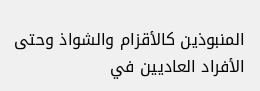المنبوذين كالأقزام والشواذ وحتى الأفراد العاديين في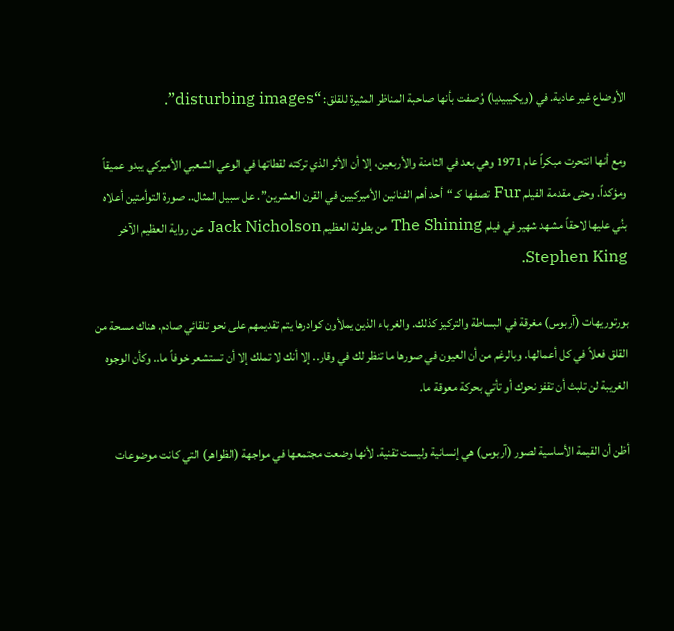الأوضاع غير عادية. في (ويكيبيديا) وُصفت بأنها صاحبة المناظر المثيرة للقلق: “disturbing images”.

ومع أنها انتحرت مبكراً عام 1971 وهي بعد في الثامنة والأربعين، إلا أن الأثر الذي تركته لقطاتها في الوعي الشعبي الأميركي يبدو عميقاً ومؤكداً. وحتى مقدمة الفيلم Fur تصفها كـ “أحد أهم الفنانين الأميركيين في القرن العشرين”. عل سبيل المثال.. صورة التوأمتين أعلاه بنُي عليها لاحقاً مشهد شهير في فيلم The Shining من بطولة العظيم Jack Nicholson عن رواية العظيم الآخر Stephen King.

بورتوريهات (آربوس) مغرقة في البساطة والتركيز كذلك. والغرباء الذين يملأون كوادرها يتم تقديمهم على نحو تلقائي صادم. هناك مسحة من القلق فعلاً في كل أعمالها. وبالرغم من أن العيون في صورها ما تنظر لك في وقار.. إلا أنك لا تملك إلا أن تستشعر خوفاً ما.. وكأن الوجوه الغريبة لن تلبث أن تقفز نحوك أو تأتي بحركة معوقة ما.

أظن أن القيمة الأساسية لصور (آربوس) هي إنسانية وليست تقنية. لأنها وضعت مجتمعها في مواجهة (الظواهر) التي كانت موضوعات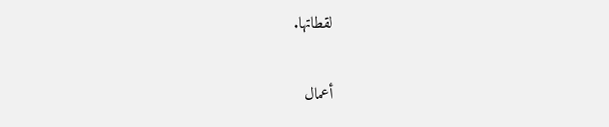لقطاتها.

أعمال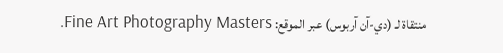منتقاة لـ (دي-آن آربوس) عبر الموقع: Fine Art Photography Masters.